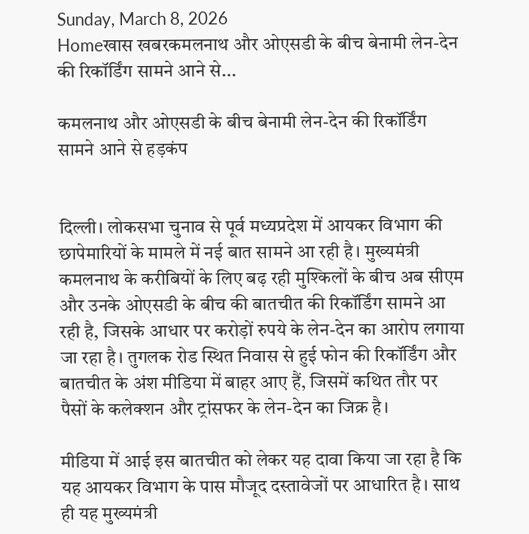Sunday, March 8, 2026
Homeखास खबरकमलनाथ और ओएसडी के बीच बेनामी लेन-देन की रिकॉर्डिंग सामने आने से...

कमलनाथ और ओएसडी के बीच बेनामी लेन-देन की रिकॉर्डिंग सामने आने से हड़कंप


दिल्ली। लोकसभा चुनाव से पूर्व मध्यप्रदेश में आयकर विभाग की छापेमारियों के मामले में नई बात सामने आ रही है। मुख्यमंत्री कमलनाथ के करीबियों के लिए बढ़ रही मुश्किलों के बीच अब सीएम और उनके ओएसडी के बीच की बातचीत की रिकॉर्डिंग सामने आ रही है, जिसके आधार पर करोड़ों रुपये के लेन-देन का आरोप लगाया जा रहा है। तुगलक रोड स्थित निवास से हुई फोन की रिकॉर्डिंग और बातचीत के अंश मीडिया में बाहर आए हैं, जिसमें कथित तौर पर पैसों के कलेक्शन और ट्रांसफर के लेन-देन का जिक्र है।

मीडिया में आई इस बातचीत को लेकर यह दावा किया जा रहा है कि यह आयकर विभाग के पास मौजूद दस्तावेजों पर आधारित है। साथ ही यह मुख्यमंत्री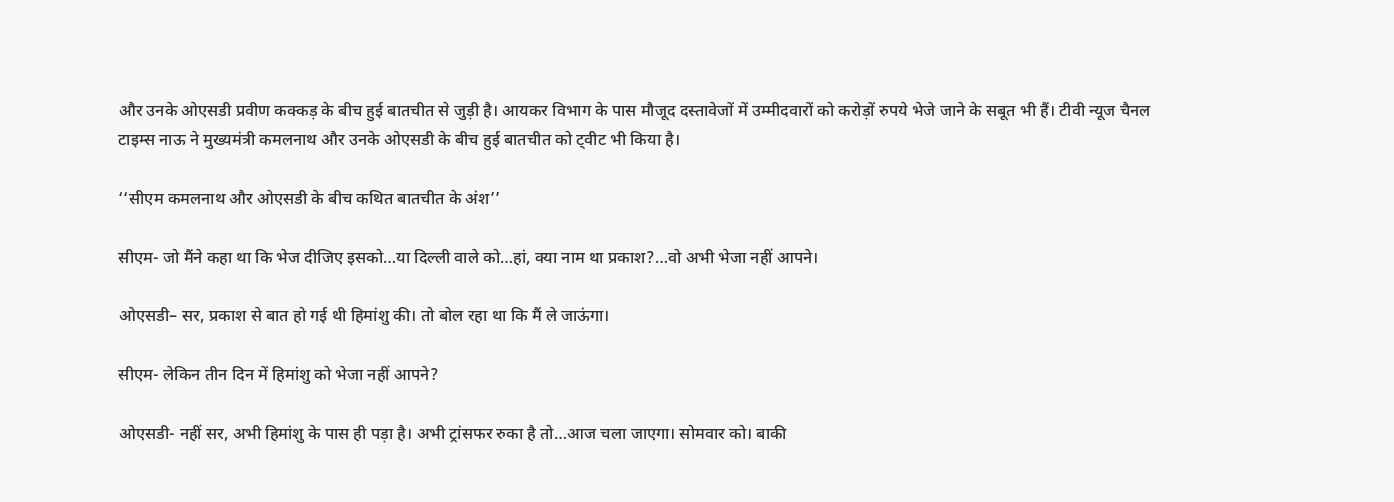और उनके ओएसडी प्रवीण कक्कड़ के बीच हुई बातचीत से जुड़ी है। आयकर विभाग के पास मौजूद दस्तावेजों में उम्मीदवारों को करोड़ों रुपये भेजे जाने के सबूत भी हैं। टीवी न्यूज चैनल टाइम्स नाऊ ने मुख्यमंत्री कमलनाथ और उनके ओएसडी के बीच हुई बातचीत को ट्वीट भी किया है।

‘‘सीएम कमलनाथ और ओएसडी के बीच कथित बातचीत के अंश’’

सीएम- जो मैंने कहा था कि भेज दीजिए इसको…या दिल्ली वाले को…हां, क्या नाम था प्रकाश?…वो अभी भेजा नहीं आपने।

ओएसडी– सर, प्रकाश से बात हो गई थी हिमांशु की। तो बोल रहा था कि मैं ले जाऊंगा।

सीएम- लेकिन तीन दिन में हिमांशु को भेजा नहीं आपने?

ओएसडी- नहीं सर, अभी हिमांशु के पास ही पड़ा है। अभी ट्रांसफर रुका है तो…आज चला जाएगा। सोमवार को। बाकी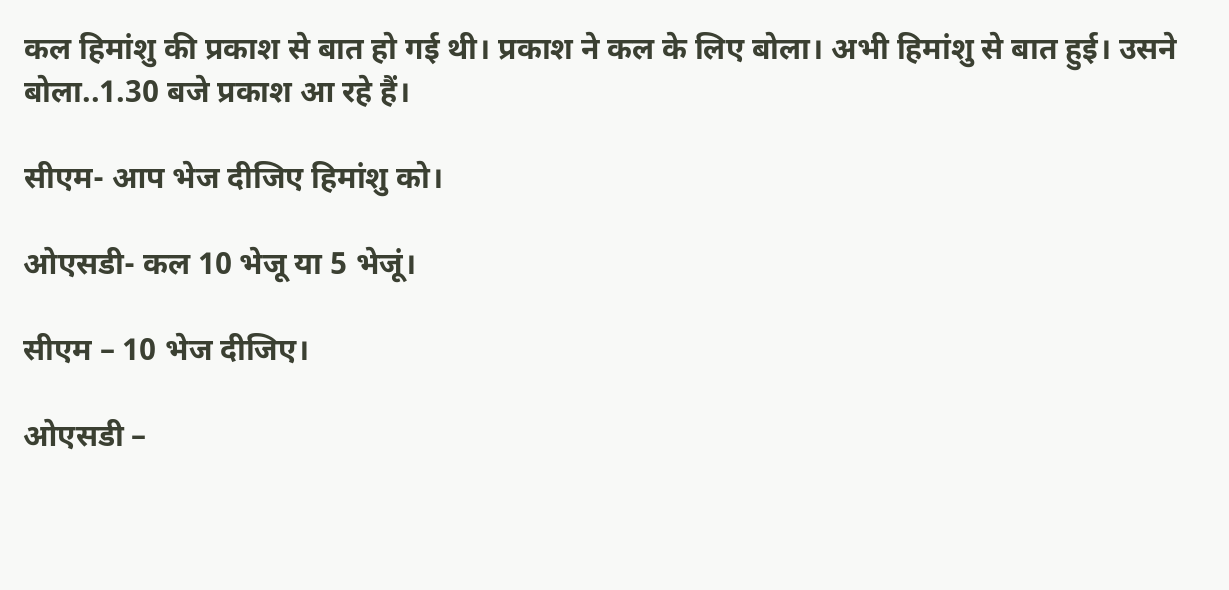कल हिमांशु की प्रकाश से बात हो गई थी। प्रकाश ने कल के लिए बोला। अभी हिमांशु से बात हुई। उसने बोला..1.30 बजे प्रकाश आ रहे हैं।

सीएम- आप भेज दीजिए हिमांशु को।

ओएसडी- कल 10 भेजू या 5 भेजूं।

सीएम – 10 भेज दीजिए।

ओएसडी –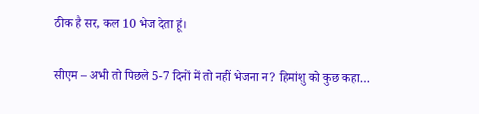ठीक है सर, कल 10 भेज देता हूं।

सीएम – अभी तो पिछले 5-7 दिनों में तो नहीं भेजना न? हिमांशु को कुछ कहा…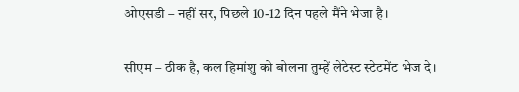ओएसडी – नहीं सर, पिछले 10-12 दिन पहले मैंने भेजा है।

सीएम – ठीक है, कल हिमांशु को बोलना तुम्हें लेटेस्ट स्टेटमेंट भेज दे।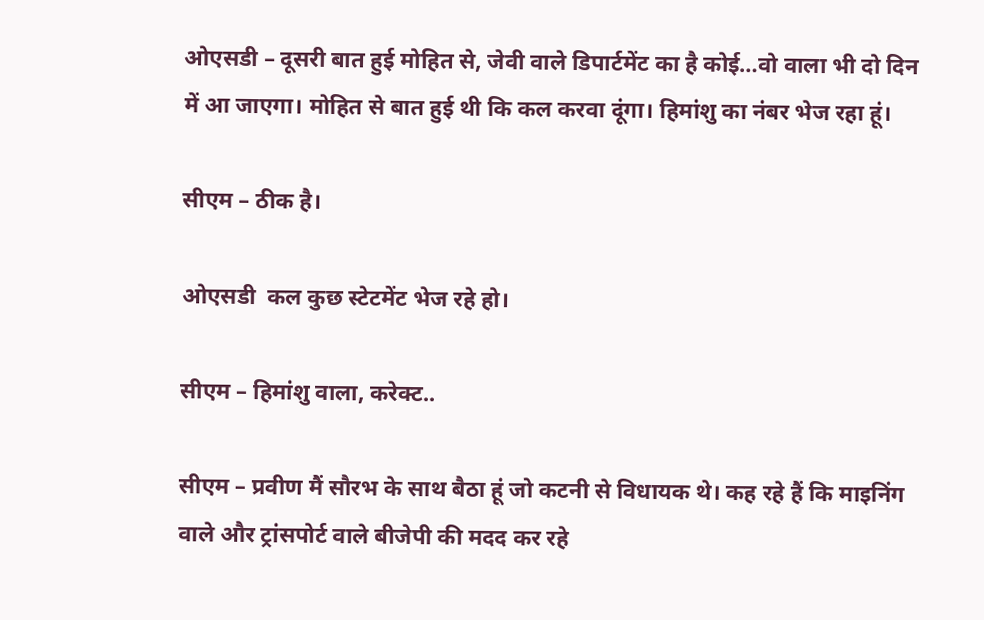ओएसडी – दूसरी बात हुई मोहित से, जेवी वाले डिपार्टमेंट का है कोई…वो वाला भी दो दिन में आ जाएगा। मोहित से बात हुई थी कि कल करवा दूंगा। हिमांशु का नंबर भेज रहा हूं।

सीएम – ठीक है।

ओएसडी  कल कुछ स्टेटमेंट भेज रहे हो।

सीएम – हिमांशु वाला, करेक्ट..

सीएम – प्रवीण मैं सौरभ के साथ बैठा हूं जो कटनी से विधायक थे। कह रहे हैं कि माइनिंग वाले और ट्रांसपोर्ट वाले बीजेपी की मदद कर रहे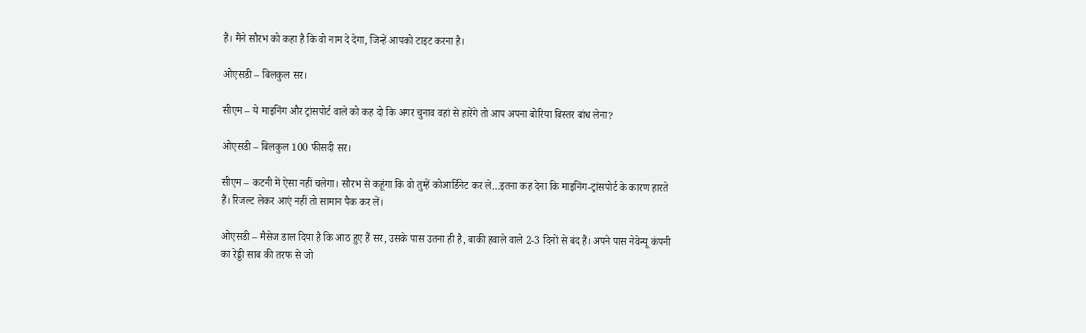हैं। मैंने सौरभ को कहा है कि वो नाम दे देगा, जिन्हें आपको टाइट करना है।

ओएसडी – बिलकुल सर।

सीएम – ये माइनिंग और ट्रांसपोर्ट वाले को कह दो कि अगर चुनाव वहां से हारेंगे तो आप अपना बोरिया बिस्तर बांध लेना?

ओएसडी – बिलकुल 100 फीसदी सर।

सीएम – कटनी में ऐसा नहीं चलेगा। सौरभ से कहूंगा कि वो तुम्हें कोआर्डिनेट कर ले…इतना कह देना कि माइनिंग-ट्रांसपोर्ट के कारण हारते हैं। रिजल्ट लेकर आएं नहीं तो सामान पैक कर लें।

ओएसडी – मैसेज डाल दिया है कि आठ हुए हैं सर, उसके पास उतना ही है, बाकी हवाले वाले 2-3 दिनों से बंद हैं। अपने पास नेवेन्यू कंपनी का रेड्डी साब की तरफ से जो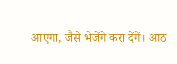आएगा, जैसे भेजेंगे करा देंगें। आठ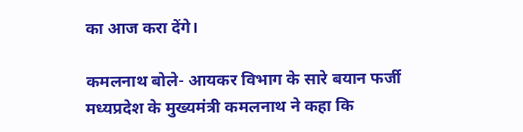का आज करा देंगे।

कमलनाथ बोले- आयकर विभाग के सारे बयान फर्जी
मध्यप्रदेश के मुख्यमंत्री कमलनाथ ने कहा कि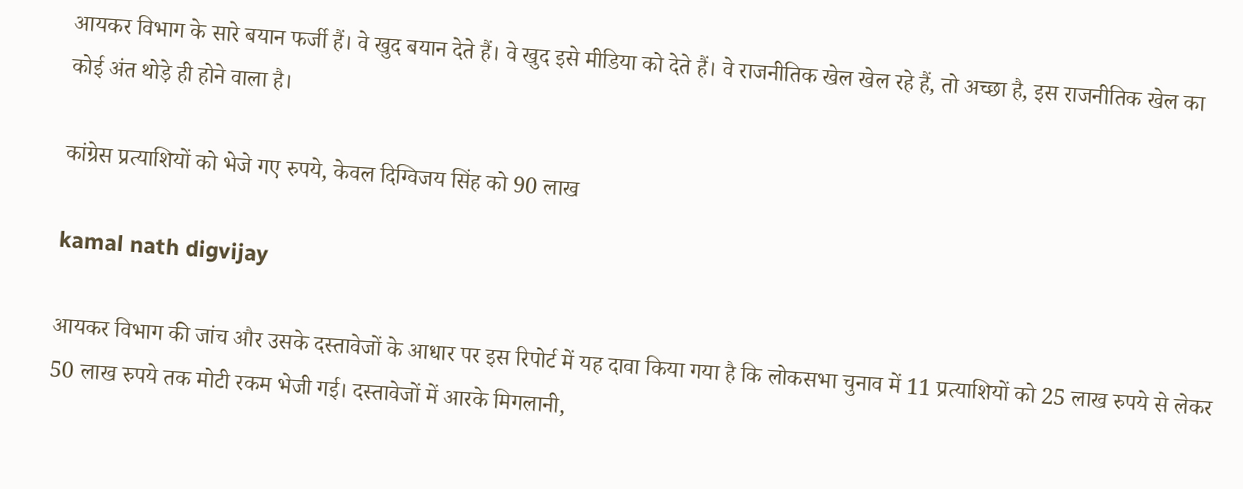आयकर विभाग के सारे बयान फर्जी हैं। वे खुद बयान देते हैं। वे खुद इसे मीडिया को देते हैं। वे राजनीतिक खेल खेल रहे हैं, तो अच्छा है, इस राजनीतिक खेल का कोई अंत थोड़े ही होने वाला है।

कांग्रेस प्रत्याशियों को भेजे गए रुपये, केवल दिग्विजय सिंह को 90 लाख

kamal nath digvijay

आयकर विभाग की जांच और उसके दस्तावेजों के आधार पर इस रिपोर्ट में यह दावा किया गया है कि लोकसभा चुनाव में 11 प्रत्याशियों को 25 लाख रुपये से लेकर 50 लाख रुपये तक मोटी रकम भेजी गई। दस्तावेजों में आरके मिगलानी,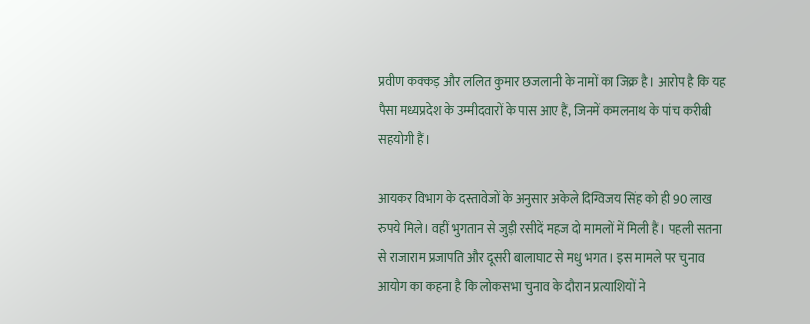प्रवीण कक्कड़ और ललित कुमार छजलानी के नामों का जिक्र है। आरोप है कि यह पैसा मध्यप्रदेश के उम्मीदवारों के पास आए हैं, जिनमें कमलनाथ के पांच करीबी सहयोगी हैं।

आयकर विभाग के दस्तावेजों के अनुसार अकेले दिग्विजय सिंह को ही 90 लाख रुपये मिले। वहीं भुगतान से जुड़ी रसीदें महज दो मामलों में मिली हैं। पहली सतना से राजाराम प्रजापति और दूसरी बालाघाट से मधु भगत। इस मामले पर चुनाव आयोग का कहना है कि लोकसभा चुनाव के दौरान प्रत्याशियों ने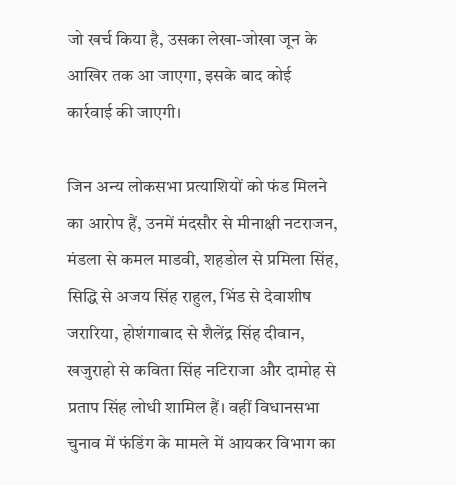जो खर्च किया है, उसका लेखा-जोखा जून के आखिर तक आ जाएगा, इसके बाद कोई कार्रवाई की जाएगी।

जिन अन्य लोकसभा प्रत्याशियों को फंड मिलने का आरोप हैं, उनमें मंदसौर से मीनाक्षी नटराजन, मंडला से कमल माडवी, शहडोल से प्रमिला सिंह, सिद्धि से अजय सिंह राहुल, भिंड से देवाशीष जरारिया, होशंगाबाद से शैलेंद्र सिंह दीवान, खजुराहो से कविता सिंह नटिराजा और दामोह से प्रताप सिंह लोधी शामिल हैं। वहीं विधानसभा चुनाव में फंडिंग के मामले में आयकर विभाग का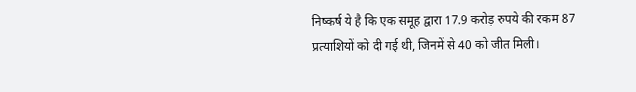निष्कर्ष ये है कि एक समूह द्वारा 17.9 करोड़ रुपये की रकम 87 प्रत्याशियों को दी गई थी, जिनमें से 40 को जीत मिली।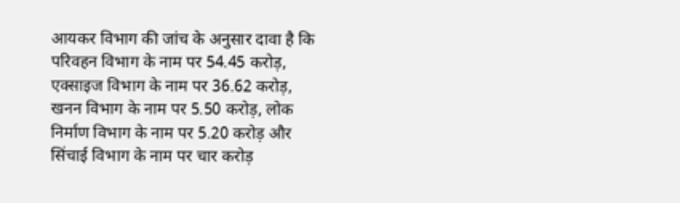आयकर विभाग की जांच के अनुसार दावा है कि परिवहन विभाग के नाम पर 54.45 करोड़, एक्साइज विभाग के नाम पर 36.62 करोड़, खनन विभाग के नाम पर 5.50 करोड़, लोक निर्माण विभाग के नाम पर 5.20 करोड़ और सिंचाई विभाग के नाम पर चार करोड़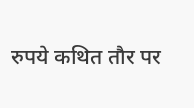रुपये कथित तौर पर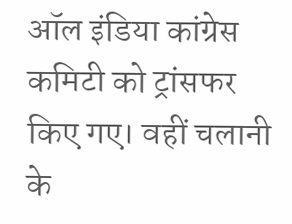ऑल इंडिया कांग्रेस कमिटी को ट्रांसफर किए गए। वहीं चलानी के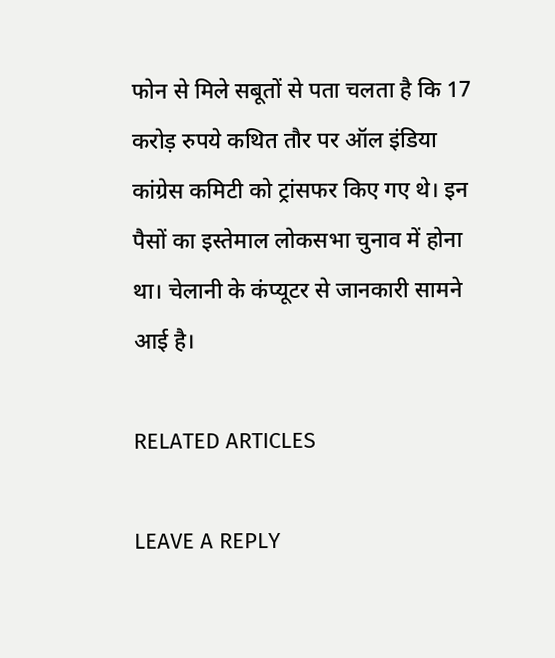फोन से मिले सबूतों से पता चलता है कि 17 करोड़ रुपये कथित तौर पर ऑल इंडिया कांग्रेस कमिटी को ट्रांसफर किए गए थे। इन पैसों का इस्तेमाल लोकसभा चुनाव में होना था। चेलानी के कंप्यूटर से जानकारी सामने आई है।

RELATED ARTICLES

LEAVE A REPLY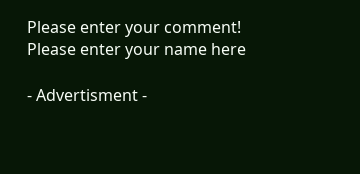Please enter your comment!
Please enter your name here

- Advertisment -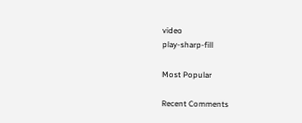video
play-sharp-fill

Most Popular

Recent Comments